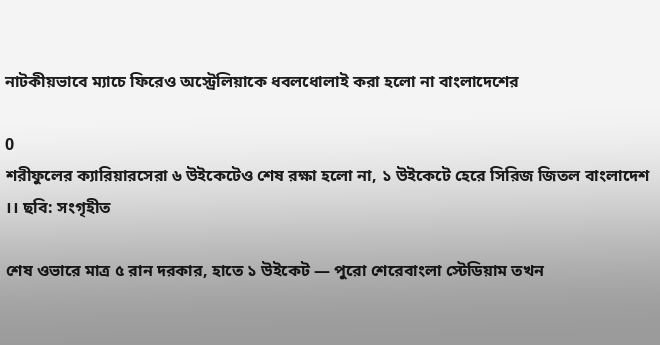নাটকীয়ভাবে ম্যাচে ফিরেও অস্ট্রেলিয়াকে ধবলধোলাই করা হলো না বাংলাদেশের

0
শরীফুলের ক্যারিয়ারসেরা ৬ উইকেটেও শেষ রক্ষা হলো না, ১ উইকেটে হেরে সিরিজ জিতল বাংলাদেশ ।। ছবি: সংগৃহীত

শেষ ওভারে মাত্র ৫ রান দরকার, হাতে ১ উইকেট — পুরো শেরেবাংলা স্টেডিয়াম তখন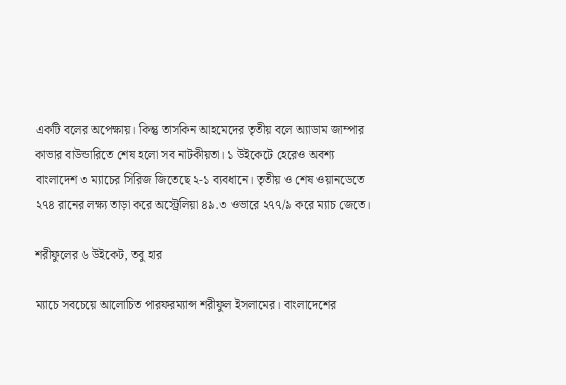একটি বলের অপেক্ষায়। কিন্তু তাসকিন আহমেদের তৃতীয় বলে অ্যাডাম জাম্পার কাভার বাউন্ডারিতে শেষ হলো সব নাটকীয়তা। ১ উইকেটে হেরেও অবশ্য বাংলাদেশ ৩ ম্যাচের সিরিজ জিতেছে ২-১ ব্যবধানে। তৃতীয় ও শেষ ওয়ানডেতে ২৭৪ রানের লক্ষ্য তাড়া করে অস্ট্রেলিয়া ৪৯.৩ ওভারে ২৭৭/৯ করে ম্যাচ জেতে।

শরীফুলের ৬ উইকেট, তবু হার

ম্যাচে সবচেয়ে আলোচিত পারফরম্যান্স শরীফুল ইসলামের। বাংলাদেশের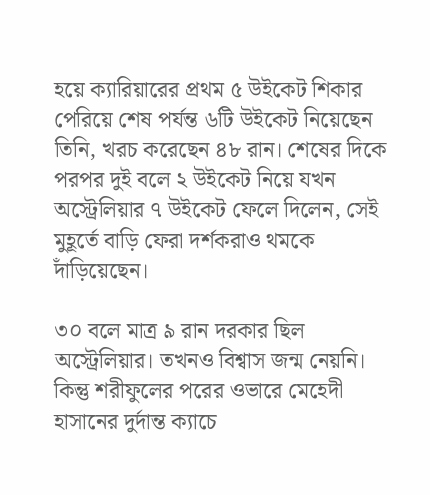হয়ে ক্যারিয়ারের প্রথম ৫ উইকেট শিকার পেরিয়ে শেষ পর্যন্ত ৬টি উইকেট নিয়েছেন তিনি, খরচ করেছেন ৪৮ রান। শেষের দিকে পরপর দুই বলে ২ উইকেট নিয়ে যখন অস্ট্রেলিয়ার ৭ উইকেট ফেলে দিলেন, সেই মুহূর্তে বাড়ি ফেরা দর্শকরাও থমকে দাঁড়িয়েছেন।

৩০ বলে মাত্র ৯ রান দরকার ছিল অস্ট্রেলিয়ার। তখনও বিশ্বাস জন্ম নেয়নি। কিন্তু শরীফুলের পরের ওভারে মেহেদী হাসানের দুর্দান্ত ক্যাচে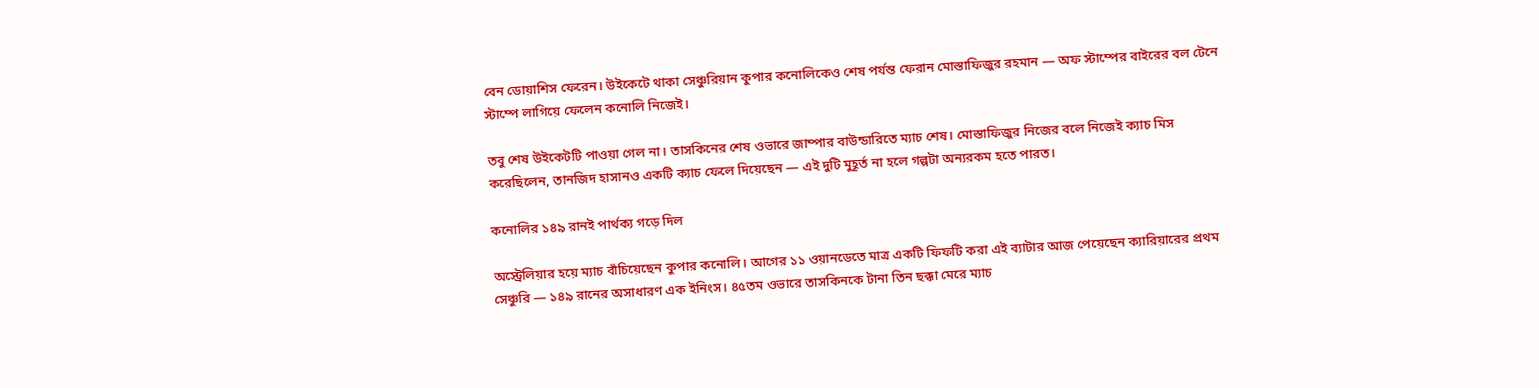বেন ডোয়াশিস ফেরেন। উইকেটে থাকা সেঞ্চুরিয়ান কুপার কনোলিকেও শেষ পর্যন্ত ফেরান মোস্তাফিজুর রহমান — অফ স্টাম্পের বাইরের বল টেনে স্টাম্পে লাগিয়ে ফেলেন কনোলি নিজেই।

তবু শেষ উইকেটটি পাওয়া গেল না। তাসকিনের শেষ ওভারে জাম্পার বাউন্ডারিতে ম্যাচ শেষ। মোস্তাফিজুর নিজের বলে নিজেই ক্যাচ মিস করেছিলেন, তানজিদ হাসানও একটি ক্যাচ ফেলে দিয়েছেন — এই দুটি মুহূর্ত না হলে গল্পটা অন্যরকম হতে পারত।

কনোলির ১৪৯ রানই পার্থক্য গড়ে দিল

অস্ট্রেলিয়ার হয়ে ম্যাচ বাঁচিয়েছেন কুপার কনোলি। আগের ১১ ওয়ানডেতে মাত্র একটি ফিফটি করা এই ব্যাটার আজ পেয়েছেন ক্যারিয়ারের প্রথম সেঞ্চুরি — ১৪৯ রানের অসাধারণ এক ইনিংস। ৪৫তম ওভারে তাসকিনকে টানা তিন ছক্কা মেরে ম্যাচ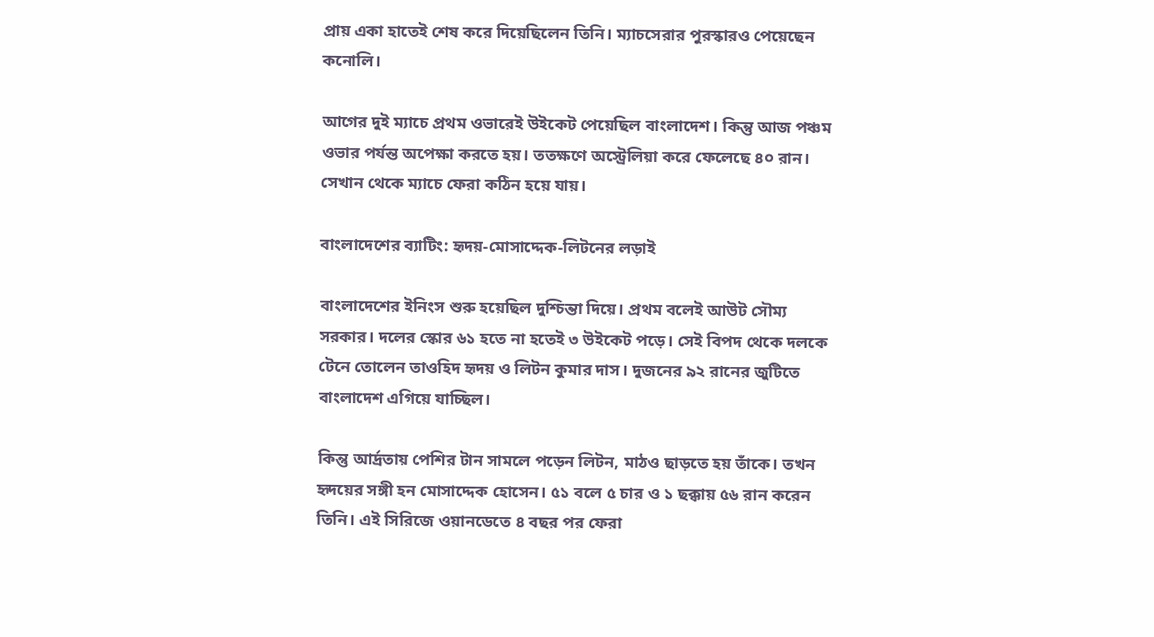প্রায় একা হাতেই শেষ করে দিয়েছিলেন তিনি। ম্যাচসেরার পুরস্কারও পেয়েছেন কনোলি।

আগের দুই ম্যাচে প্রথম ওভারেই উইকেট পেয়েছিল বাংলাদেশ। কিন্তু আজ পঞ্চম ওভার পর্যন্ত অপেক্ষা করতে হয়। ততক্ষণে অস্ট্রেলিয়া করে ফেলেছে ৪০ রান। সেখান থেকে ম্যাচে ফেরা কঠিন হয়ে যায়।

বাংলাদেশের ব্যাটিং: হৃদয়-মোসাদ্দেক-লিটনের লড়াই

বাংলাদেশের ইনিংস শুরু হয়েছিল দুশ্চিন্তা দিয়ে। প্রথম বলেই আউট সৌম্য সরকার। দলের স্কোর ৬১ হতে না হতেই ৩ উইকেট পড়ে। সেই বিপদ থেকে দলকে টেনে তোলেন তাওহিদ হৃদয় ও লিটন কুমার দাস। দুজনের ৯২ রানের জুটিতে বাংলাদেশ এগিয়ে যাচ্ছিল।

কিন্তু আর্দ্রতায় পেশির টান সামলে পড়েন লিটন, মাঠও ছাড়তে হয় তাঁকে। তখন হৃদয়ের সঙ্গী হন মোসাদ্দেক হোসেন। ৫১ বলে ৫ চার ও ১ ছক্কায় ৫৬ রান করেন তিনি। এই সিরিজে ওয়ানডেতে ৪ বছর পর ফেরা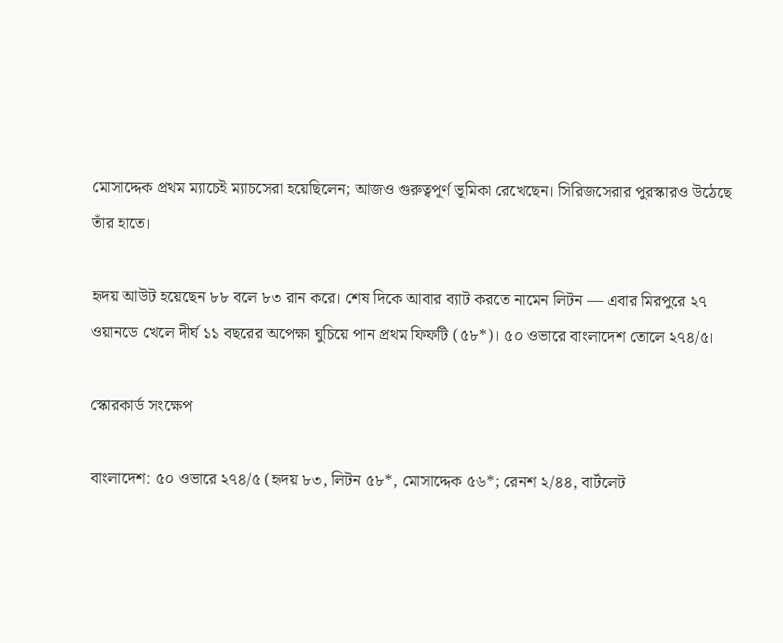মোসাদ্দেক প্রথম ম্যাচেই ম্যাচসেরা হয়েছিলেন; আজও গুরুত্বপূর্ণ ভূমিকা রেখেছেন। সিরিজসেরার পুরস্কারও উঠেছে তাঁর হাতে।

হৃদয় আউট হয়েছেন ৮৮ বলে ৮৩ রান করে। শেষ দিকে আবার ব্যাট করতে নামেন লিটন — এবার মিরপুরে ২৭ ওয়ানডে খেলে দীর্ঘ ১১ বছরের অপেক্ষা ঘুচিয়ে পান প্রথম ফিফটি (৫৮*)। ৫০ ওভারে বাংলাদেশ তোলে ২৭৪/৫।

স্কোরকার্ড সংক্ষেপ

বাংলাদেশ: ৫০ ওভারে ২৭৪/৫ (হৃদয় ৮৩, লিটন ৫৮*, মোসাদ্দেক ৫৬*; রেনশ ২/৪৪, বার্টলেট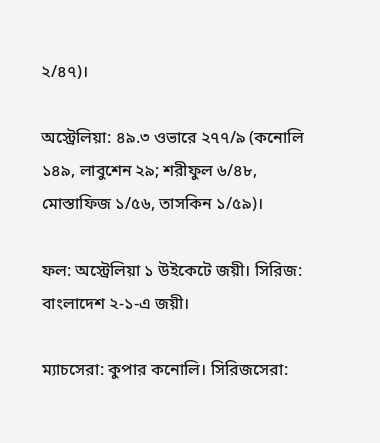২/৪৭)।

অস্ট্রেলিয়া: ৪৯.৩ ওভারে ২৭৭/৯ (কনোলি ১৪৯, লাবুশেন ২৯; শরীফুল ৬/৪৮, মোস্তাফিজ ১/৫৬, তাসকিন ১/৫৯)।

ফল: অস্ট্রেলিয়া ১ উইকেটে জয়ী। সিরিজ: বাংলাদেশ ২-১-এ জয়ী।

ম্যাচসেরা: কুপার কনোলি। সিরিজসেরা: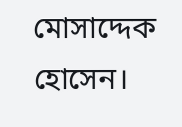মোসাদ্দেক হোসেন।